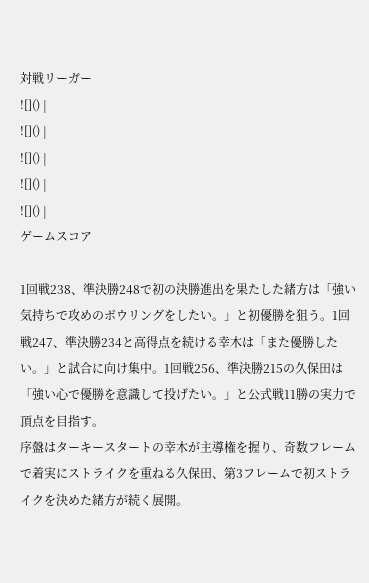対戦リーガー
![]() |
![]() |
![]() |
![]() |
![]() |
ゲームスコア

1回戦238、準決勝248で初の決勝進出を果たした緒方は「強い気持ちで攻めのボウリングをしたい。」と初優勝を狙う。1回戦247、準決勝234と高得点を続ける幸木は「また優勝したい。」と試合に向け集中。1回戦256、準決勝215の久保田は「強い心で優勝を意識して投げたい。」と公式戦11勝の実力で頂点を目指す。
序盤はターキースタートの幸木が主導権を握り、奇数フレームで着実にストライクを重ねる久保田、第3フレームで初ストライクを決めた緒方が続く展開。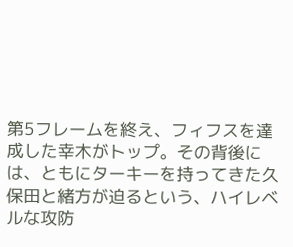第5フレームを終え、フィフスを達成した幸木がトップ。その背後には、ともにターキーを持ってきた久保田と緒方が迫るという、ハイレベルな攻防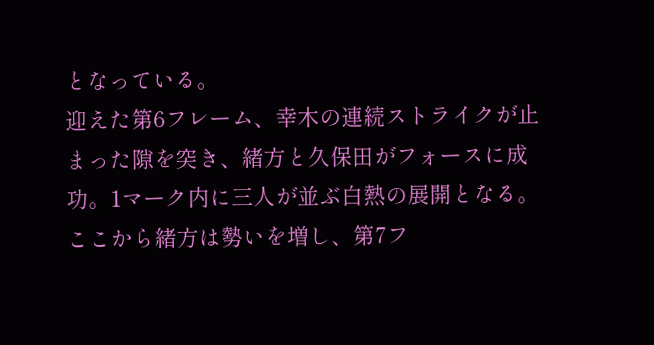となっている。
迎えた第6フレーム、幸木の連続ストライクが止まった隙を突き、緒方と久保田がフォースに成功。1マーク内に三人が並ぶ白熱の展開となる。ここから緒方は勢いを増し、第7フ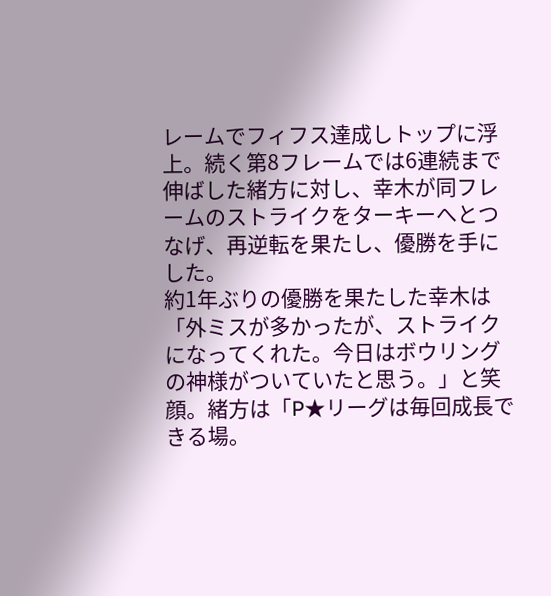レームでフィフス達成しトップに浮上。続く第8フレームでは6連続まで伸ばした緒方に対し、幸木が同フレームのストライクをターキーへとつなげ、再逆転を果たし、優勝を手にした。
約1年ぶりの優勝を果たした幸木は「外ミスが多かったが、ストライクになってくれた。今日はボウリングの神様がついていたと思う。」と笑顔。緒方は「P★リーグは毎回成長できる場。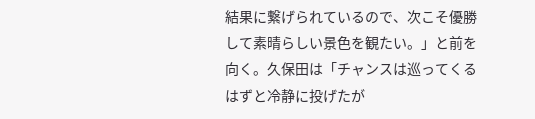結果に繋げられているので、次こそ優勝して素晴らしい景色を観たい。」と前を向く。久保田は「チャンスは巡ってくるはずと冷静に投げたが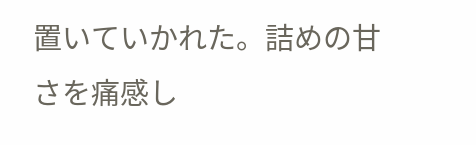置いていかれた。詰めの甘さを痛感し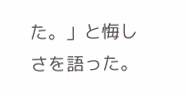た。」と悔しさを語った。